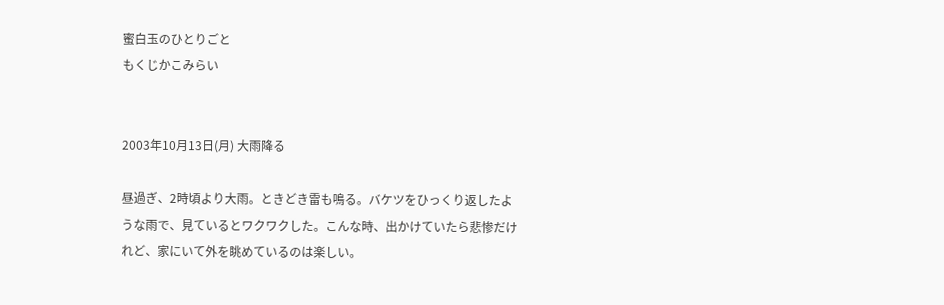蜜白玉のひとりごと
もくじかこみらい


2003年10月13日(月) 大雨降る

昼過ぎ、2時頃より大雨。ときどき雷も鳴る。バケツをひっくり返したような雨で、見ているとワクワクした。こんな時、出かけていたら悲惨だけれど、家にいて外を眺めているのは楽しい。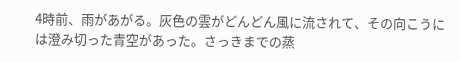4時前、雨があがる。灰色の雲がどんどん風に流されて、その向こうには澄み切った青空があった。さっきまでの蒸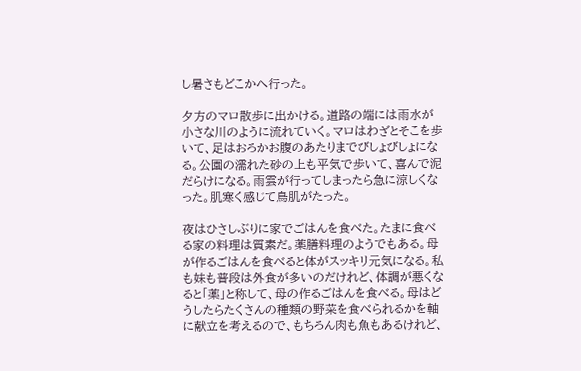し暑さもどこかへ行った。

夕方のマロ散歩に出かける。道路の端には雨水が小さな川のように流れていく。マロはわざとそこを歩いて、足はおろかお腹のあたりまでびしょびしょになる。公園の濡れた砂の上も平気で歩いて、喜んで泥だらけになる。雨雲が行ってしまったら急に涼しくなった。肌寒く感じて鳥肌がたった。

夜はひさしぶりに家でごはんを食べた。たまに食べる家の料理は質素だ。薬膳料理のようでもある。母が作るごはんを食べると体がスッキリ元気になる。私も妹も普段は外食が多いのだけれど、体調が悪くなると「薬」と称して、母の作るごはんを食べる。母はどうしたらたくさんの種類の野菜を食べられるかを軸に献立を考えるので、もちろん肉も魚もあるけれど、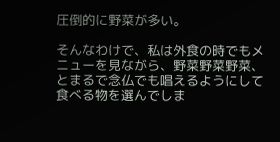圧倒的に野菜が多い。

そんなわけで、私は外食の時でもメニューを見ながら、野菜野菜野菜、とまるで念仏でも唱えるようにして食べる物を選んでしま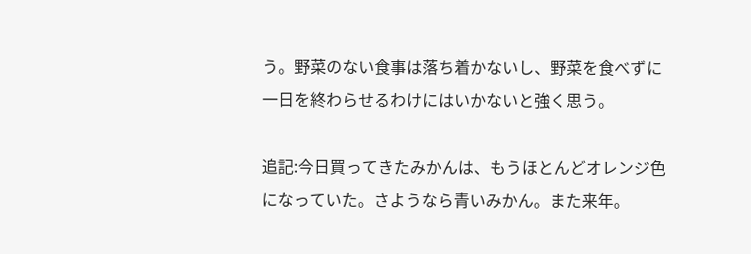う。野菜のない食事は落ち着かないし、野菜を食べずに一日を終わらせるわけにはいかないと強く思う。

追記:今日買ってきたみかんは、もうほとんどオレンジ色になっていた。さようなら青いみかん。また来年。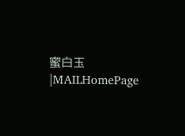蜜白玉 |MAILHomePage